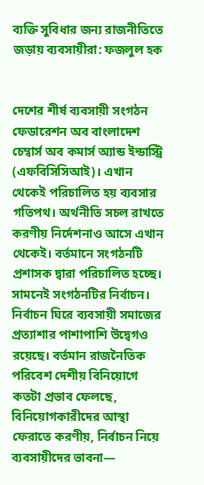ব্যক্তি সুবিধার জন্য রাজনীতিতে জড়ায় ব্যবসায়ীরা: ফজলুল হক


দেশের শীর্ষ ব্যবসায়ী সংগঠন ফেডারেশন অব বাংলাদেশ চেম্বার্স অব কমার্স অ্যান্ড ইন্ডাস্ট্রি (এফবিসিসিআই)। এখান থেকেই পরিচালিত হয় ব্যবসার গতিপথ। অর্থনীতি সচল রাখতে করণীয় নির্দেশনাও আসে এখান থেকেই। বর্তমানে সংগঠনটি  প্রশাসক দ্বারা পরিচালিত হচ্ছে। সামনেই সংগঠনটির নির্বাচন। নির্বাচন ঘিরে ব্যবসায়ী সমাজের প্রত্যাশার পাশাপাশি উদ্বেগও রয়েছে। বর্তমান রাজনৈতিক পরিবেশ দেশীয় বিনিয়োগে কতটা প্রভাব ফেলছে, বিনিয়োগকারীদের আস্থা ফেরাতে করণীয়, নির্বাচন নিয়ে ব্যবসায়ীদের ভাবনা—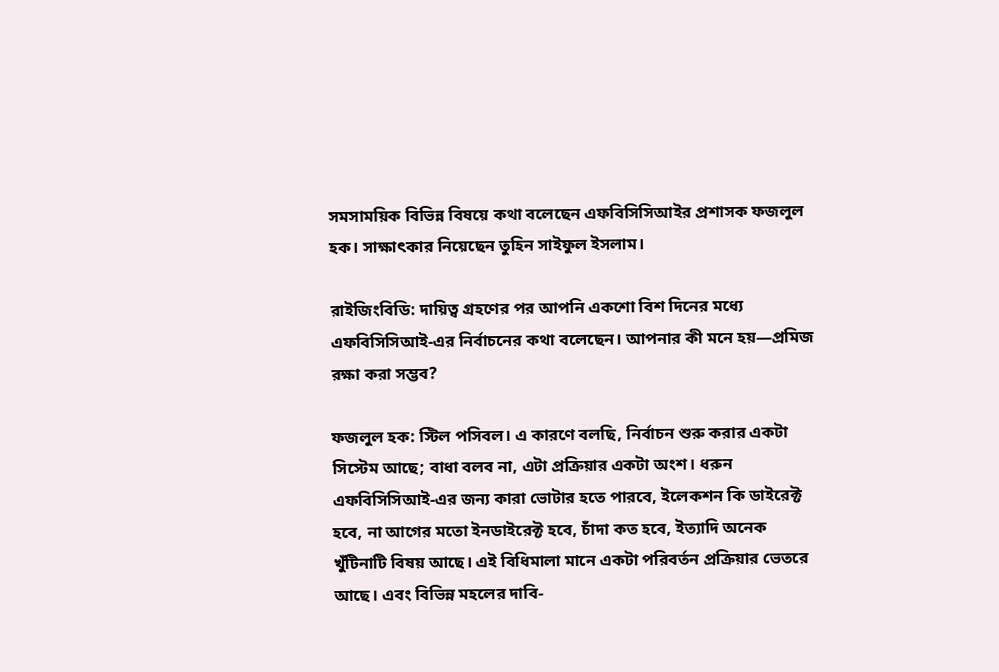সমসাময়িক বিভিন্ন বিষয়ে কথা বলেছেন এফবিসিসিআইর প্রশাসক ফজলুল হক। সাক্ষাৎকার নিয়েছেন তুহিন সাইফুল ইসলাম।

রাইজিংবিডি: দায়িত্ব গ্রহণের পর আপনি একশো বিশ দিনের মধ্যে এফবিসিসিআই-এর নির্বাচনের কথা বলেছেন। আপনার কী মনে হয়—প্রমিজ রক্ষা করা সম্ভব?

ফজলুল হক: স্টিল পসিবল। এ কারণে বলছি, নির্বাচন শুরু করার একটা সিস্টেম আছে; বাধা বলব না, এটা প্রক্রিয়ার একটা অংশ। ধরুন এফবিসিসিআই-এর জন্য কারা ভোটার হতে পারবে, ইলেকশন কি ডাইরেক্ট হবে, না আগের মতো ইনডাইরেক্ট হবে, চাঁদা কত হবে, ইত্যাদি অনেক খুঁটিনাটি বিষয় আছে। এই বিধিমালা মানে একটা পরিবর্তন প্রক্রিয়ার ভেতরে আছে। এবং বিভিন্ন মহলের দাবি-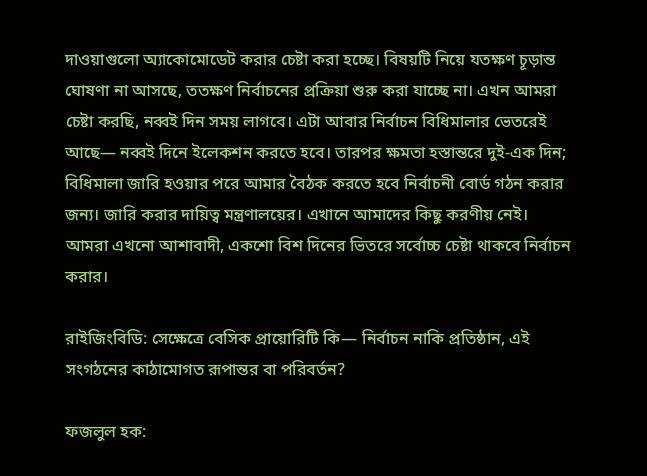দাওয়াগুলো অ্যাকোমোডেট করার চেষ্টা করা হচ্ছে। বিষয়টি নিয়ে যতক্ষণ চূড়ান্ত ঘোষণা না আসছে, ততক্ষণ নির্বাচনের প্রক্রিয়া শুরু করা যাচ্ছে না। এখন আমরা চেষ্টা করছি, নব্বই দিন সময় লাগবে। এটা আবার নির্বাচন বিধিমালার ভেতরেই আছে— নব্বই দিনে ইলেকশন করতে হবে। তারপর ক্ষমতা হস্তান্তরে দুই-এক দিন; বিধিমালা জারি হওয়ার পরে আমার বৈঠক করতে হবে নির্বাচনী বোর্ড গঠন করার জন্য। জারি করার দায়িত্ব মন্ত্রণালয়ের। এখানে আমাদের কিছু করণীয় নেই। আমরা এখনো আশাবাদী, একশো বিশ দিনের ভিতরে সর্বোচ্চ চেষ্টা থাকবে নির্বাচন করার।

রাইজিংবিডি: সেক্ষেত্রে বেসিক প্রায়োরিটি কি— নির্বাচন নাকি প্রতিষ্ঠান, এই সংগঠনের কাঠামোগত রূপান্তর বা পরিবর্তন?

ফজলুল হক: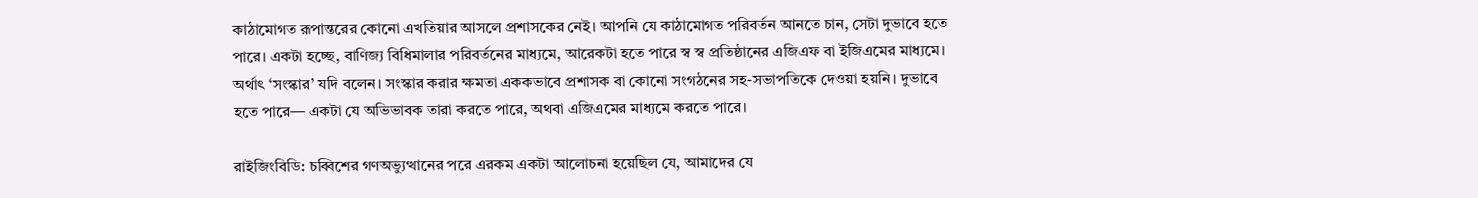কাঠামোগত রূপান্তরের কোনো এখতিয়ার আসলে প্রশাসকের নেই। আপনি যে কাঠামোগত পরিবর্তন আনতে চান, সেটা দুভাবে হতে পারে। একটা হচ্ছে, বাণিজ্য বিধিমালার পরিবর্তনের মাধ্যমে, আরেকটা হতে পারে স্ব ‍স্ব প্রতিষ্ঠানের এজিএফ বা ইজিএমের মাধ্যমে। অর্থাৎ ‘সংস্কার’ যদি বলেন। সংস্কার করার ক্ষমতা এককভাবে প্রশাসক বা কোনো সংগঠনের সহ-সভাপতিকে দেওয়া হয়নি। দুভাবে হতে পারে— একটা যে অভিভাবক তারা করতে পারে, অথবা এজিএমের মাধ্যমে করতে পারে।

রাইজিংবিডি: চব্বিশের গণঅভ্যুত্থানের পরে এরকম একটা আলোচনা হয়েছিল যে, আমাদের যে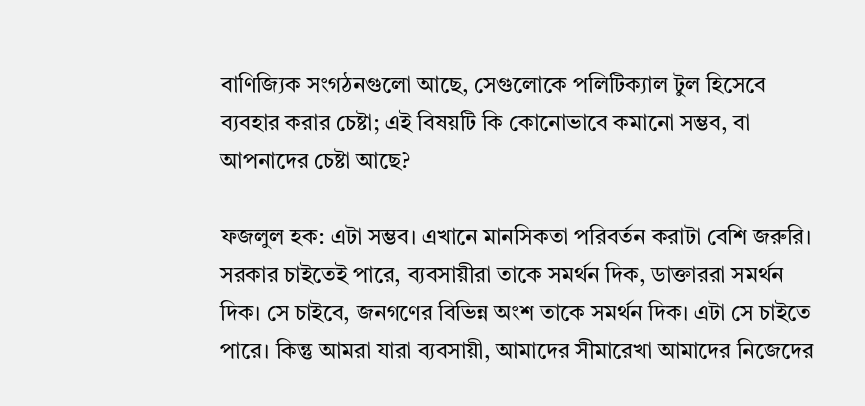বাণিজ্যিক সংগঠনগুলো আছে, সেগুলোকে পলিটিক্যাল টুল হিসেবে ব্যবহার করার চেষ্টা; এই বিষয়টি কি কোনোভাবে কমানো সম্ভব, বা আপনাদের চেষ্টা আছে?

ফজলুল হক: এটা সম্ভব। এখানে মানসিকতা পরিবর্তন করাটা বেশি জরুরি। সরকার চাইতেই পারে, ব্যবসায়ীরা তাকে সমর্থন দিক, ডাক্তাররা সমর্থন দিক। সে চাইবে, জনগণের বিভিন্ন অংশ তাকে সমর্থন দিক। এটা সে চাইতে পারে। কিন্তু আমরা যারা ব্যবসায়ী, আমাদের সীমারেখা আমাদের নিজেদের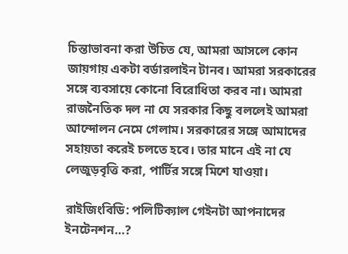চিন্তাভাবনা করা উচিত যে, আমরা আসলে কোন জায়গায় একটা বর্ডারলাইন টানব। আমরা সরকারের সঙ্গে ব্যবসায়ে কোনো বিরোধিতা করব না। আমরা রাজনৈতিক দল না যে সরকার কিছু বললেই আমরা আন্দোলন নেমে গেলাম। সরকারের সঙ্গে আমাদের সহায়তা করেই চলতে হবে। তার মানে এই না যে লেজুড়বৃত্তি করা, পার্টির সঙ্গে মিশে যাওয়া।

রাইজিংবিডি: পলিটিক্যাল গেইনটা আপনাদের ইনটেনশন…?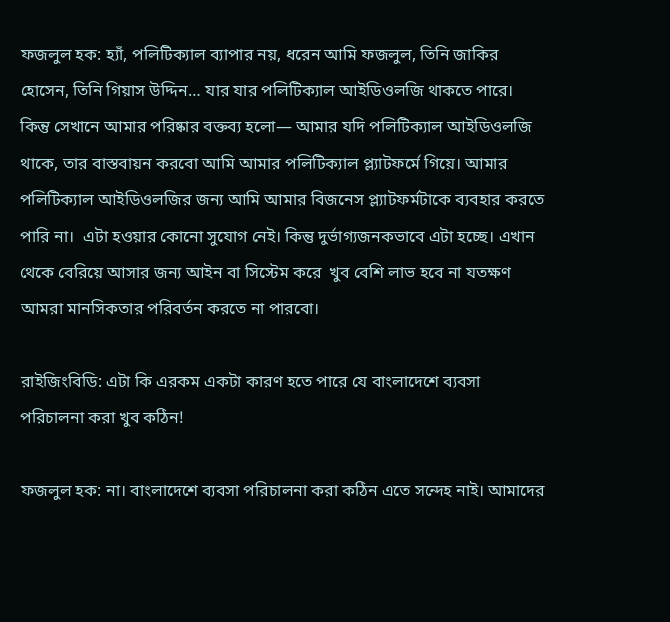ফজলুল হক: হ্যাঁ, পলিটিক্যাল ব্যাপার নয়, ধরেন আমি ফজলুল, তিনি জাকির হোসেন, তিনি গিয়াস উদ্দিন… যার যার পলিটিক্যাল আইডিওলজি থাকতে পারে। কিন্তু সেখানে আমার পরিষ্কার বক্তব্য হলো— আমার যদি পলিটিক্যাল আইডিওলজি থাকে, তার বাস্তবায়ন করবো আমি আমার পলিটিক্যাল প্ল্যাটফর্মে গিয়ে। আমার পলিটিক্যাল আইডিওলজির জন্য আমি আমার বিজনেস প্ল্যাটফর্মটাকে ব্যবহার করতে পারি না।  এটা হওয়ার কোনো সুযোগ নেই। কিন্তু দুর্ভাগ্যজনকভাবে এটা হচ্ছে। এখান থেকে বেরিয়ে আসার জন্য আইন বা সিস্টেম করে  খুব বেশি লাভ হবে না যতক্ষণ আমরা মানসিকতার পরিবর্তন করতে না পারবো।

রাইজিংবিডি: এটা কি এরকম একটা কারণ হতে পারে যে বাংলাদেশে ব্যবসা পরিচালনা করা খুব কঠিন!

ফজলুল হক: না। বাংলাদেশে ব্যবসা পরিচালনা করা কঠিন এতে সন্দেহ নাই। আমাদের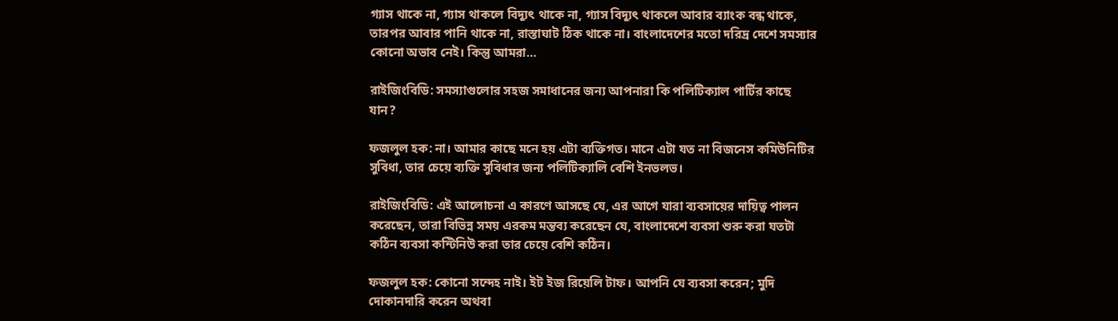গ্যাস থাকে না, গ্যাস থাকলে বিদ্যুৎ থাকে না, গ্যাস বিদ্যুৎ থাকলে আবার ব্যাংক বন্ধ থাকে, তারপর আবার পানি থাকে না, রাস্তাঘাট ঠিক থাকে না। বাংলাদেশের মতো দরিদ্র দেশে সমস্যার কোনো অভাব নেই। কিন্তু আমরা…

রাইজিংবিডি: সমস্যাগুলোর সহজ সমাধানের জন্য আপনারা কি পলিটিক্যাল পার্টির কাছে যান?

ফজলুল হক: না। আমার কাছে মনে হয় এটা ব্যক্তিগত। মানে এটা যত না বিজনেস কমিউনিটির সুবিধা, তার চেয়ে ব্যক্তি সুবিধার জন্য পলিটিক্যালি বেশি ইনভলভ।

রাইজিংবিডি: এই আলোচনা এ কারণে আসছে যে, এর আগে যারা ব্যবসায়ের দায়িত্ব পালন করেছেন, তারা বিভিন্ন সময় এরকম মন্তব্য করেছেন যে, বাংলাদেশে ব্যবসা শুরু করা যতটা কঠিন ব্যবসা কন্টিনিউ করা তার চেয়ে বেশি কঠিন।

ফজলুল হক: কোনো সন্দেহ নাই। ইট ইজ রিয়েলি টাফ। আপনি যে ব্যবসা করেন; মুদি দোকানদারি করেন অথবা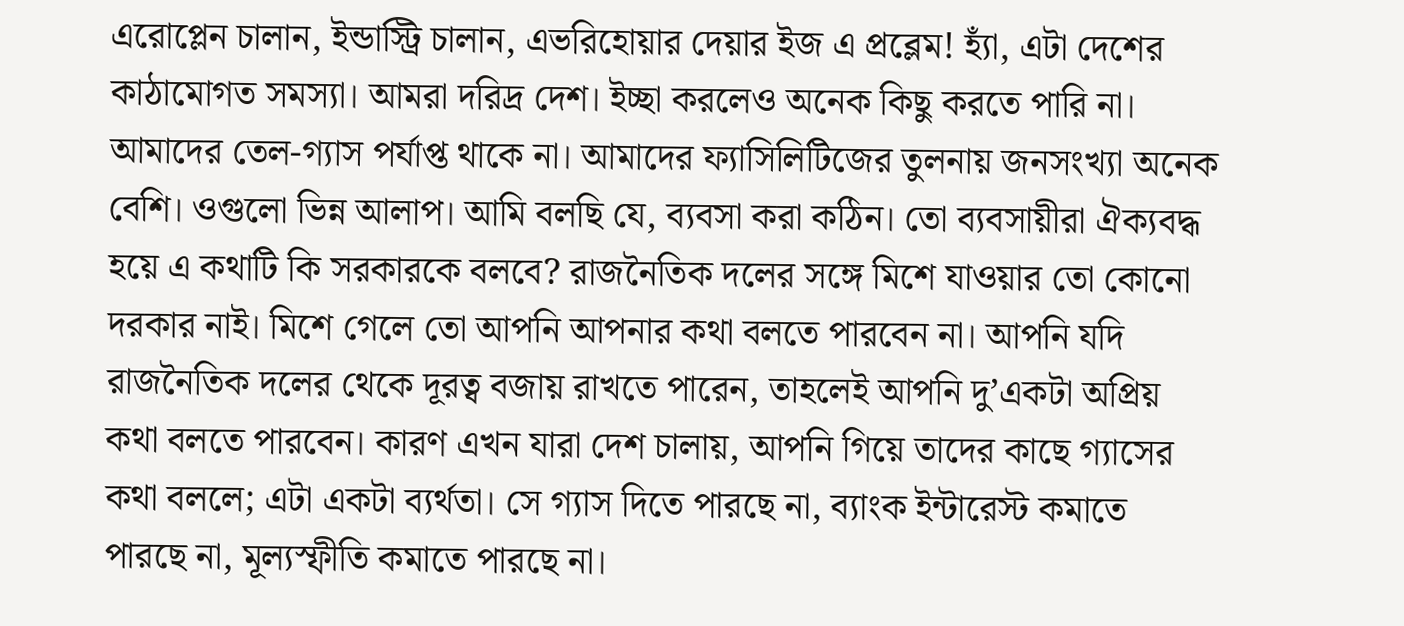এরোপ্লেন চালান, ইন্ডাস্ট্রি চালান, এভরিহোয়ার দেয়ার ইজ এ প্রব্লেম! হ্যাঁ, এটা দেশের কাঠামোগত সমস্যা। আমরা দরিদ্র দেশ। ইচ্ছা করলেও অনেক কিছু করতে পারি না। আমাদের তেল-গ্যাস পর্যাপ্ত থাকে না। আমাদের ফ্যাসিলিটিজের তুলনায় জনসংখ্যা অনেক বেশি। ওগুলো ভিন্ন আলাপ। আমি বলছি যে, ব্যবসা করা কঠিন। তো ব্যবসায়ীরা ঐক্যবদ্ধ হয়ে এ কথাটি কি সরকারকে বলবে? রাজনৈতিক দলের সঙ্গে মিশে যাওয়ার তো কোনো দরকার নাই। মিশে গেলে তো আপনি আপনার কথা বলতে পারবেন না। আপনি যদি রাজনৈতিক দলের থেকে দূরত্ব বজায় রাখতে পারেন, তাহলেই আপনি দু’একটা অপ্রিয় কথা বলতে পারবেন। কারণ এখন যারা দেশ চালায়, আপনি গিয়ে তাদের কাছে গ্যাসের কথা বললে; এটা একটা ব্যর্থতা। সে গ্যাস দিতে পারছে না, ব্যাংক ইন্টারেস্ট কমাতে পারছে না, মূল্যস্ফীতি কমাতে পারছে না।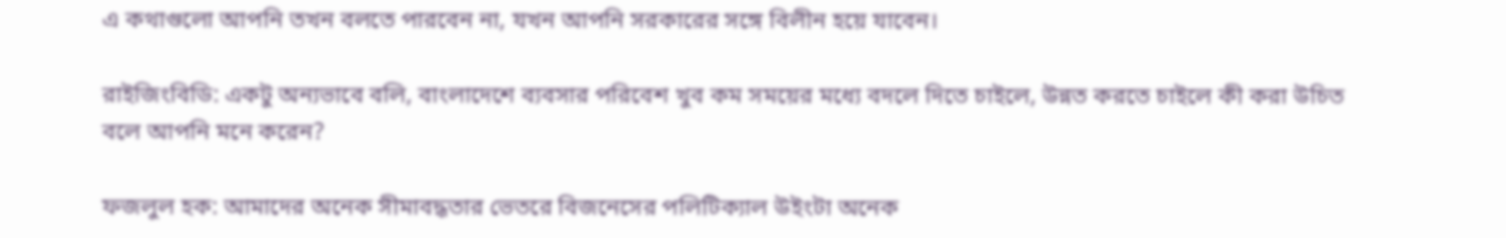এ কথাগুলো আপনি তখন বলতে পারবেন না, যখন আপনি সরকারের সঙ্গে বিলীন হয়ে যাবেন।

রাইজিংবিডি: একটু অন্যভাবে বলি, বাংলাদেশে ব্যবসার পরিবেশ খুব কম সময়ের মধ্যে বদলে দিতে চাইলে, উন্নত করতে চাইলে কী করা উচিত বলে আপনি মনে করেন?

ফজলুল হক: আমাদের অনেক সীমাবদ্ধতার ভেতরে বিজনেসের পলিটিক্যাল উইংটা অনেক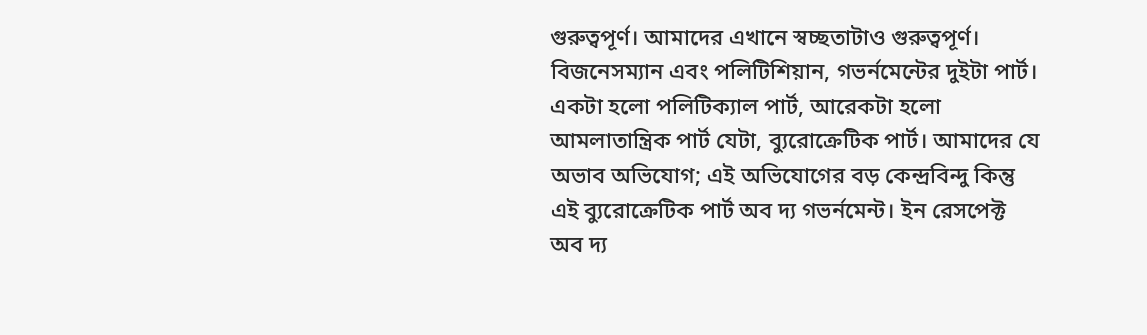গুরুত্বপূর্ণ। আমাদের এখানে স্বচ্ছতাটাও গুরুত্বপূর্ণ। বিজনেসম্যান এবং পলিটিশিয়ান, গভর্নমেন্টের দুইটা পার্ট। একটা হলো পলিটিক্যাল পার্ট, আরেকটা হলো আমলাতান্ত্রিক পার্ট যেটা, ব্যুরোক্রেটিক পার্ট। আমাদের যে অভাব অভিযোগ; এই অভিযোগের বড় কেন্দ্রবিন্দু কিন্তু এই ব্যুরোক্রেটিক পার্ট অব দ্য গভর্নমেন্ট। ইন রেসপেক্ট অব দ্য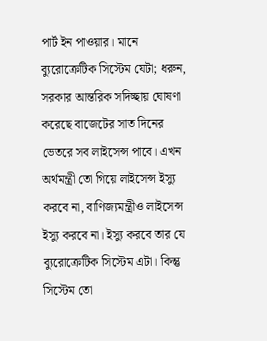পার্ট ইন পাওয়ার। মানে ব্যুরোক্রেটিক সিস্টেম যেটা; ধরুন, সরকার আন্তরিক সদিচ্ছায় ঘোষণা করেছে বাজেটের সাত দিনের ভেতরে সব লাইসেন্স পাবে। এখন অর্থমন্ত্রী তো গিয়ে লাইসেন্স ইস্যু করবে না, বাণিজ্যমন্ত্রীও লাইসেন্স ইস্যু করবে না। ইস্যু করবে তার যে ব্যুরোক্রেটিক সিস্টেম এটা। কিন্তু সিস্টেম তো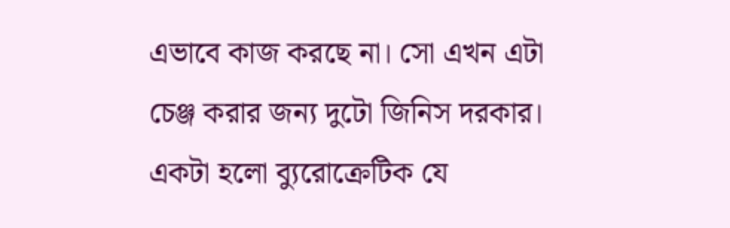এভাবে কাজ করছে না। সো এখন এটা চেঞ্জ করার জন্য দুটো জিনিস দরকার। একটা হলো ব্যুরোক্রেটিক যে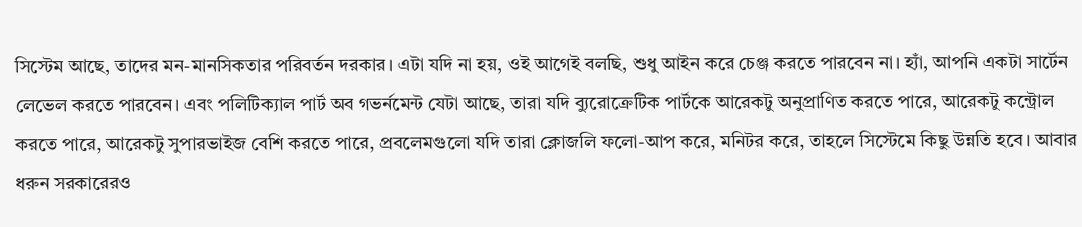সিস্টেম আছে, তাদের মন-মানসিকতার পরিবর্তন দরকার। এটা যদি না হয়, ওই আগেই বলছি, শুধু আইন করে চেঞ্জ করতে পারবেন না। হ্যাঁ, আপনি একটা সার্টেন লেভেল করতে পারবেন। এবং পলিটিক্যাল পার্ট অব গভর্নমেন্ট যেটা আছে, তারা যদি ব্যুরোক্রেটিক পার্টকে আরেকটু অনুপ্রাণিত করতে পারে, আরেকটু কন্ট্রোল করতে পারে, আরেকটু সুপারভাইজ বেশি করতে পারে, প্রবলেমগুলো যদি তারা ক্লোজলি ফলো-আপ করে, মনিটর করে, তাহলে সিস্টেমে কিছু উন্নতি হবে। আবার ধরুন সরকারেরও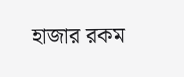হাজার রকম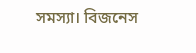সমস্যা। বিজনেস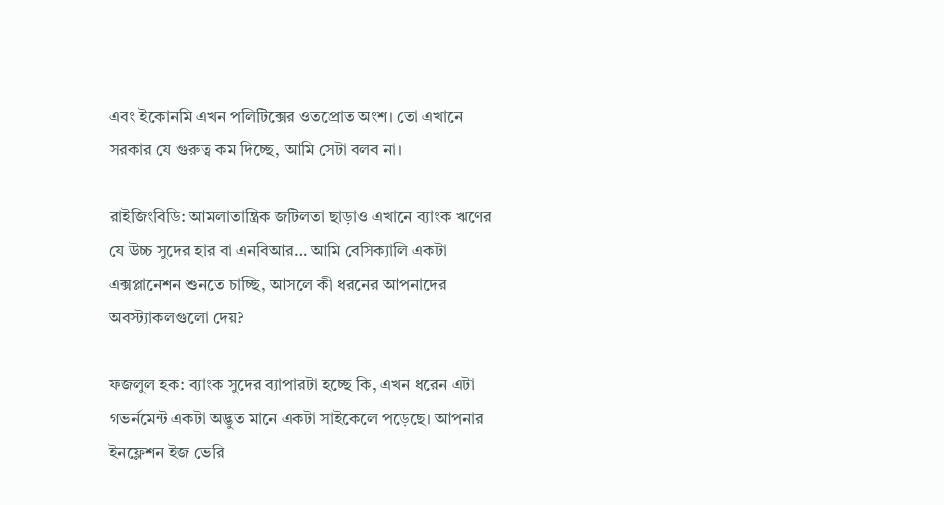এবং ইকোনমি এখন পলিটিক্সের ওতপ্রোত অংশ। তো এখানে সরকার যে গুরুত্ব কম দিচ্ছে, আমি সেটা বলব না।

রাইজিংবিডি: আমলাতান্ত্রিক জটিলতা ছাড়াও এখানে ব্যাংক ঋণের যে উচ্চ সুদের হার বা এনবিআর… আমি বেসিক্যালি একটা এক্সপ্লানেশন শুনতে চাচ্ছি, আসলে কী ধরনের আপনাদের অবস্ট্যাকলগুলো দেয়?

ফজলুল হক: ব্যাংক সুদের ব্যাপারটা হচ্ছে কি, এখন ধরেন এটা গভর্নমেন্ট একটা অদ্ভুত মানে একটা সাইকেলে পড়েছে। আপনার ইনফ্লেশন ইজ ভেরি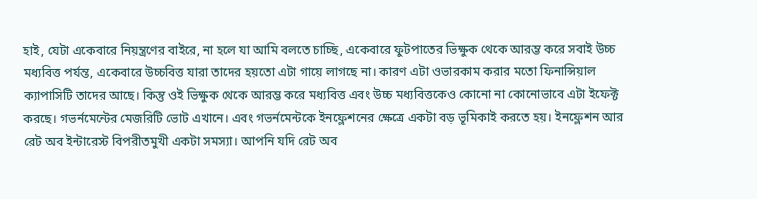হাই, যেটা একেবারে নিয়ন্ত্রণের বাইরে, না হলে যা আমি বলতে চাচ্ছি, একেবারে ফুটপাতের ভিক্ষুক থেকে আরম্ভ করে সবাই উচ্চ মধ্যবিত্ত পর্যন্ত, একেবারে উচ্চবিত্ত যারা তাদের হয়তো এটা গায়ে লাগছে না। কারণ এটা ওভারকাম করার মতো ফিনান্সিয়াল ক্যাপাসিটি তাদের আছে। কিন্তু ওই ভিক্ষুক থেকে আরম্ভ করে মধ্যবিত্ত এবং উচ্চ মধ্যবিত্তকেও কোনো না কোনোভাবে এটা ইফেক্ট করছে। গভর্নমেন্টের মেজরিটি ভোট এখানে। এবং গভর্নমেন্টকে ইনফ্লেশনের ক্ষেত্রে একটা বড় ভূমিকাই করতে হয়। ইনফ্লেশন আর রেট অব ইন্টারেস্ট বিপরীতমুখী একটা সমস্যা। আপনি যদি রেট অব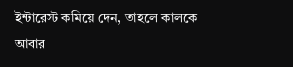ইন্টারেস্ট কমিয়ে দেন, তাহলে কালকে আবার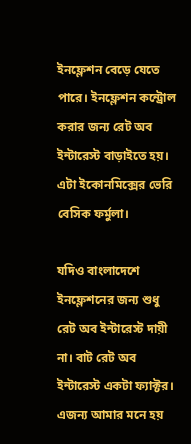ইনফ্লেশন বেড়ে যেতে পারে। ইনফ্লেশন কন্ট্রোল করার জন্য রেট অব ইন্টারেস্ট বাড়াইতে হয়। এটা ইকোনমিক্সের ভেরি বেসিক ফর্মুলা।

যদিও বাংলাদেশে ইনফ্লেশনের জন্য শুধু রেট অব ইন্টারেস্ট দায়ী না। বাট রেট অব ইন্টারেস্ট একটা ফ্যাক্টর। এজন্য আমার মনে হয়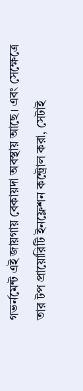গভর্নমেন্ট এই জায়গায় বেকায়দা অবস্থায় আছে। এবং সেক্ষেত্রে তার টপ প্রায়োরিটি ইনফ্লেশন কন্ট্রোল করা, সেটাই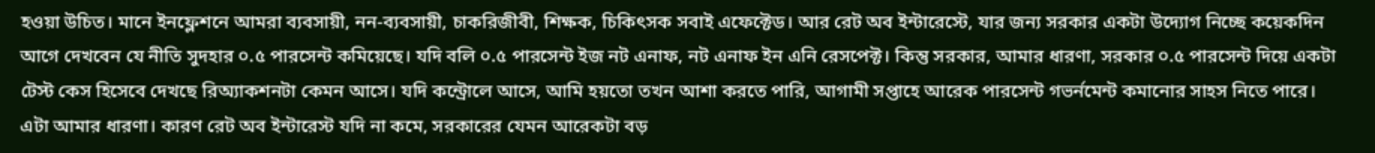হওয়া উচিত। মানে ইনফ্লেশনে আমরা ব্যবসায়ী, নন-ব্যবসায়ী, চাকরিজীবী, শিক্ষক, চিকিৎসক সবাই এফেক্টেড। আর রেট অব ইন্টারেস্টে, যার জন্য সরকার একটা উদ্যোগ নিচ্ছে কয়েকদিন আগে দেখবেন যে নীতি সুদহার ০.৫ পারসেন্ট কমিয়েছে। যদি বলি ০.৫ পারসেন্ট ইজ নট এনাফ, নট এনাফ ইন এনি রেসপেক্ট। কিন্তু সরকার, আমার ধারণা, সরকার ০.৫ পারসেন্ট দিয়ে একটা টেস্ট কেস হিসেবে দেখছে রিঅ্যাকশনটা কেমন আসে। যদি কন্ট্রোলে আসে, আমি হয়তো তখন আশা করতে পারি, আগামী সপ্তাহে আরেক পারসেন্ট গভর্নমেন্ট কমানোর সাহস নিতে পারে। এটা আমার ধারণা। কারণ রেট অব ইন্টারেস্ট যদি না কমে, সরকারের যেমন আরেকটা বড়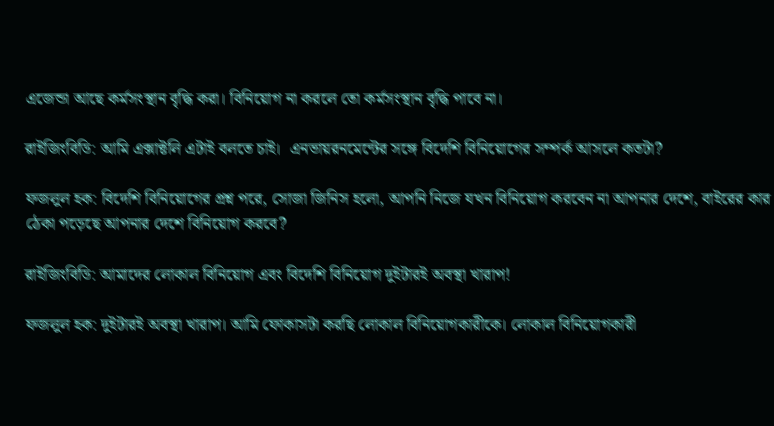এজেন্ডা আছে কর্মসংস্থান বৃদ্ধি করা। বিনিয়োগ না করলে তো কর্মসংস্থান বৃদ্ধি পাবে না।

রাইজিংবিডি: আমি এক্সাক্টলি এটাই বলতে চাই।  এনভায়রনমেন্টের সঙ্গে বিদেশি বিনিয়োগের সম্পর্ক আসলে কতটা?

ফজলুল হক: বিদেশি বিনিয়োগের প্রশ্ন পরে, সোজা জিনিস হলো, আপনি নিজে যখন বিনিয়োগ করবেন না আপনার দেশে, বাইরের কার ঠেকা পড়েছে আপনার দেশে বিনিয়োগ করবে?

রাইজিংবিডি: আমাদের লোকাল বিনিয়োগ এবং বিদেশি বিনিয়োগ দুইটারই অবস্থা খারাপ!

ফজলুল হক: দুইটারই অবস্থা খারাপ। আমি ফোকাসটা করছি লোকাল বিনিয়োগকারীকে। লোকাল বিনিয়োগকারী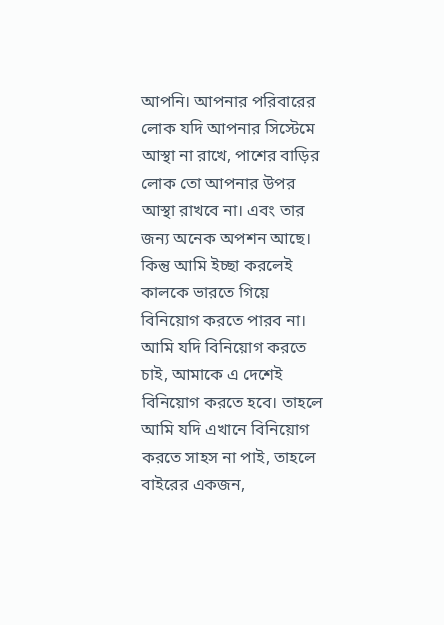আপনি। আপনার পরিবারের লোক যদি আপনার সিস্টেমে আস্থা না রাখে, পাশের বাড়ির লোক তো আপনার উপর আস্থা রাখবে না। এবং তার জন্য অনেক অপশন আছে। কিন্তু আমি ইচ্ছা করলেই কালকে ভারতে গিয়ে বিনিয়োগ করতে পারব না। আমি যদি বিনিয়োগ করতে চাই, আমাকে এ দেশেই বিনিয়োগ করতে হবে। তাহলে আমি যদি এখানে বিনিয়োগ করতে সাহস না পাই, তাহলে বাইরের একজন,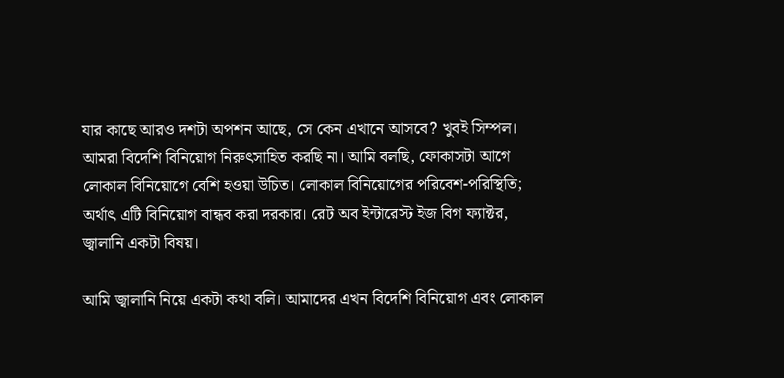যার কাছে আরও দশটা অপশন আছে, সে কেন এখানে আসবে? খুবই সিম্পল। আমরা বিদেশি বিনিয়োগ নিরুৎসাহিত করছি না। আমি বলছি, ফোকাসটা আগে লোকাল বিনিয়োগে বেশি হওয়া উচিত। লোকাল বিনিয়োগের পরিবেশ-পরিস্থিতি; অর্থাৎ এটি বিনিয়োগ বান্ধব করা দরকার। রেট অব ইন্টারেস্ট ইজ বিগ ফ্যাক্টর, জ্বালানি একটা বিষয়।

আমি জ্বালানি নিয়ে একটা কথা বলি। আমাদের এখন বিদেশি বিনিয়োগ এবং লোকাল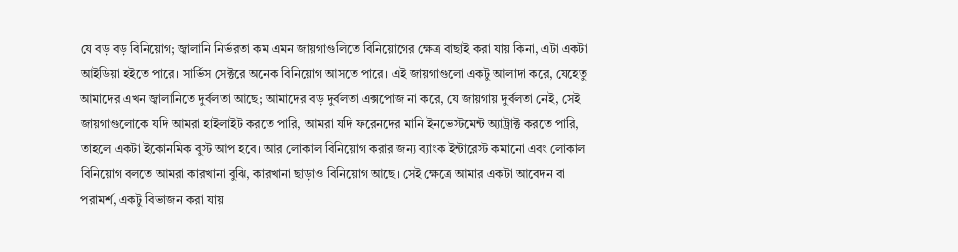যে বড় বড় বিনিয়োগ; জ্বালানি নির্ভরতা কম এমন জায়গাগুলিতে বিনিয়োগের ক্ষেত্র বাছাই করা যায় কিনা, এটা একটা আইডিয়া হইতে পারে। সার্ভিস সেক্টরে অনেক বিনিয়োগ আসতে পারে। এই জায়গাগুলো একটু আলাদা করে, যেহেতু আমাদের এখন জ্বালানিতে দুর্বলতা আছে; আমাদের বড় দুর্বলতা এক্সপোজ না করে, যে জায়গায় দুর্বলতা নেই, সেই জায়গাগুলোকে যদি আমরা হাইলাইট করতে পারি, আমরা যদি ফরেনদের মানি ইনভেস্টমেন্ট অ্যাট্রাক্ট করতে পারি, তাহলে একটা ইকোনমিক বুস্ট আপ হবে। আর লোকাল বিনিয়োগ করার জন্য ব্যাংক ইন্টারেস্ট কমানো এবং লোকাল বিনিয়োগ বলতে আমরা কারখানা বুঝি, কারখানা ছাড়াও বিনিয়োগ আছে। সেই ক্ষেত্রে আমার একটা আবেদন বা পরামর্শ, একটু বিভাজন করা যায়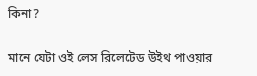কিনা?

মানে যেটা ওই লেস রিলেটেড উইথ পাওয়ার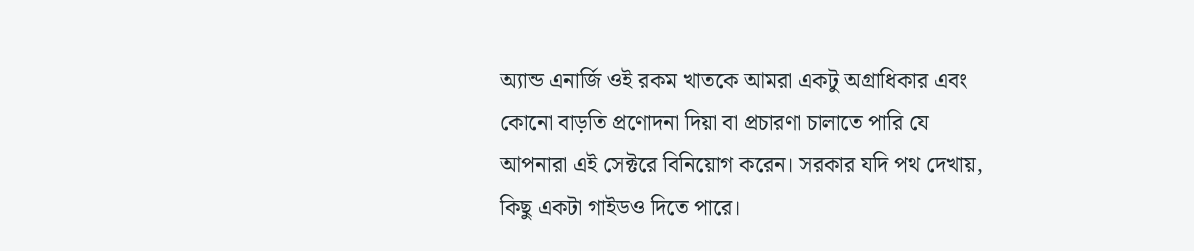অ্যান্ড এনার্জি ওই রকম খাতকে আমরা একটু অগ্রাধিকার এবং কোনো বাড়তি প্রণোদনা দিয়া বা প্রচারণা চালাতে পারি যে আপনারা এই সেক্টরে বিনিয়োগ করেন। সরকার যদি পথ দেখায়, কিছু একটা গাইডও দিতে পারে।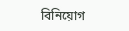বিনিয়োগ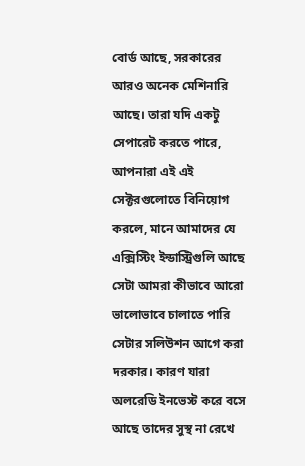বোর্ড আছে, সরকারের আরও অনেক মেশিনারি আছে। তারা যদি একটু সেপারেট করতে পারে, আপনারা এই এই সেক্টরগুলোতে বিনিয়োগ করলে, মানে আমাদের যে এক্সিস্টিং ইন্ডাস্ট্রিগুলি আছে সেটা আমরা কীভাবে আরো ভালোভাবে চালাতে পারি সেটার সলিউশন আগে করা দরকার। কারণ যারা অলরেডি ইনভেস্ট করে বসে আছে তাদের সুস্থ না রেখে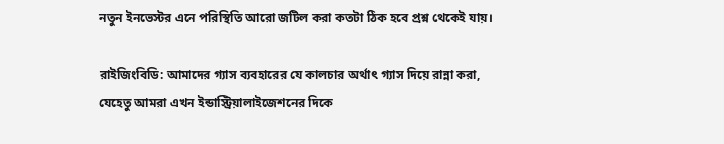নতুন ইনভেস্টর এনে পরিস্থিতি আরো জটিল করা কতটা ঠিক হবে প্রশ্ন থেকেই যায়।

রাইজিংবিডি: আমাদের গ্যাস ব্যবহারের যে কালচার অর্থাৎ গ্যাস দিয়ে রান্না করা, যেহেতু আমরা এখন ইন্ডাস্ট্রিয়ালাইজেশনের দিকে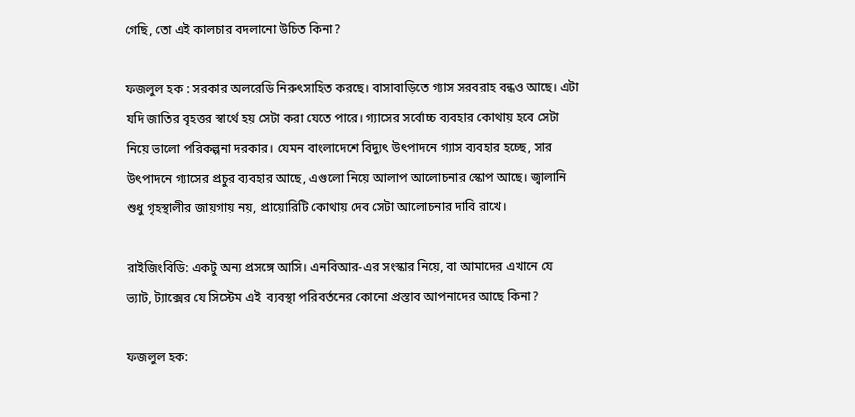গেছি, তো এই কালচার বদলানো উচিত কিনা?

ফজলুল হক : সরকার অলরেডি নিরুৎসাহিত করছে। বাসাবাড়িতে গ্যাস সরবরাহ বন্ধও আছে। এটা যদি জাতির বৃহত্তর স্বার্থে হয় সেটা করা যেতে পারে। গ্যাসের সর্বোচ্চ ব্যবহার কোথায় হবে সেটা নিয়ে ভালো পরিকল্পনা দরকার। যেমন বাংলাদেশে বিদ্যুৎ উৎপাদনে গ্যাস ব্যবহার হচ্ছে, সার উৎপাদনে গ্যাসের প্রচুর ব্যবহার আছে, এগুলো নিয়ে আলাপ আলোচনার স্কোপ আছে। জ্বালানি শুধু গৃহস্থালীর জায়গায় নয়, প্রায়োরিটি কোথায় দেব সেটা আলোচনার দাবি রাখে।

রাইজিংবিডি: একটু অন্য প্রসঙ্গে আসি। এনবিআর-এর সংস্কার নিয়ে, বা আমাদের এখানে যে ভ্যাট, ট্যাক্সের যে সিস্টেম এই  ব্যবস্থা পরিবর্তনের কোনো প্রস্তাব আপনাদের আছে কিনা?

ফজলুল হক: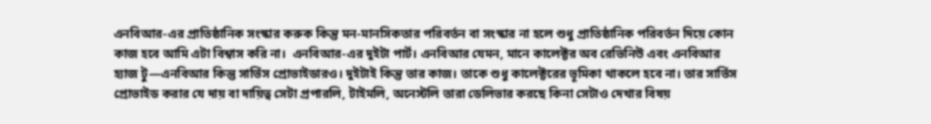এনবিআর-এর প্রাতিষ্ঠানিক সংস্কার করুক কিন্তু মন-মানসিকতার পরিবর্তন বা সংস্কার না হলে শুধু প্রাতিষ্ঠানিক পরিবর্তন দিয়ে কোন কাজ হবে আমি এটা বিশ্বাস করি না।  এনবিআর-এর দুইটা পার্ট। এনবিআর যেমন, মানে কালেক্টর অব রেভিনিউ এবং এনবিআর হ্যাজ টু—এনবিআর কিন্তু সার্ভিস প্রোভাইডারও। দুইটাই কিন্তু তার কাজ। তাকে শুধু কালেক্টরের ভূমিকা থাকলে হবে না। তার সার্ভিস প্রোভাইড করার যে দায় বা দায়িত্ব সেটা প্রপারলি, টাইমলি, অনেস্টলি তারা ডেলিভার করছে কিনা সেটাও দেখার বিষয়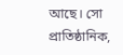আছে। সো প্রাতিষ্ঠানিক,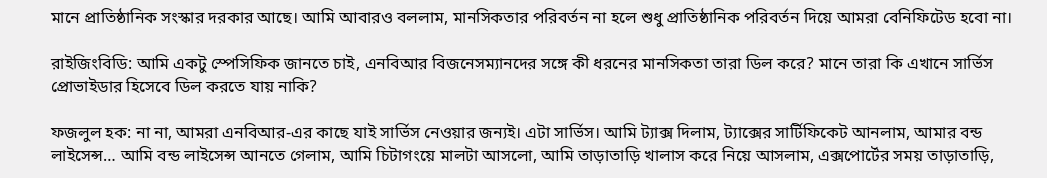মানে প্রাতিষ্ঠানিক সংস্কার দরকার আছে। আমি আবারও বললাম, মানসিকতার পরিবর্তন না হলে শুধু প্রাতিষ্ঠানিক পরিবর্তন দিয়ে আমরা বেনিফিটেড হবো না।

রাইজিংবিডি: আমি একটু স্পেসিফিক জানতে চাই, এনবিআর বিজনেসম্যানদের সঙ্গে কী ধরনের মানসিকতা তারা ডিল করে? মানে তারা কি এখানে সার্ভিস প্রোভাইডার হিসেবে ডিল করতে যায় নাকি?

ফজলুল হক: না না, আমরা এনবিআর-এর কাছে যাই সার্ভিস নেওয়ার জন্যই। এটা সার্ভিস। আমি ট্যাক্স দিলাম, ট্যাক্সের সার্টিফিকেট আনলাম, আমার বন্ড লাইসেন্স… আমি বন্ড লাইসেন্স আনতে গেলাম, আমি চিটাগংয়ে মালটা আসলো, আমি তাড়াতাড়ি খালাস করে নিয়ে আসলাম, এক্সপোর্টের সময় তাড়াতাড়ি,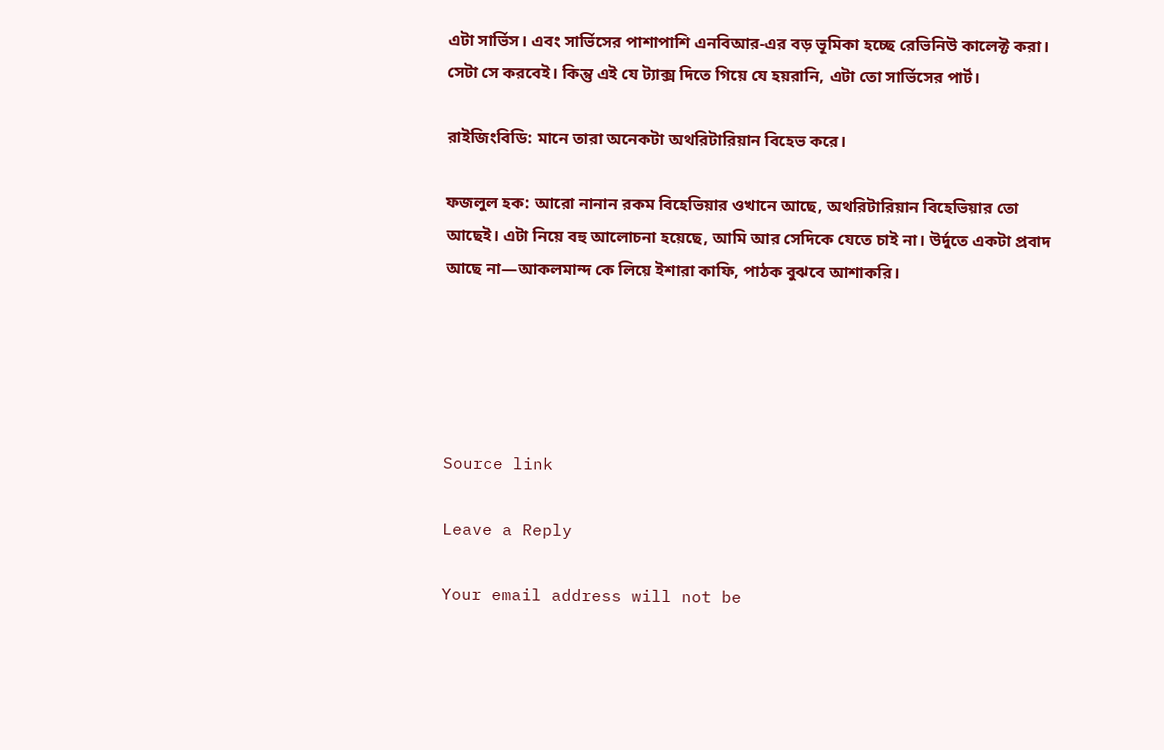এটা সার্ভিস। এবং সার্ভিসের পাশাপাশি এনবিআর-এর বড় ভূমিকা হচ্ছে রেভিনিউ কালেক্ট করা। সেটা সে করবেই। কিন্তু এই যে ট্যাক্স দিতে গিয়ে যে হয়রানি, এটা তো সার্ভিসের পার্ট।

রাইজিংবিডি: মানে তারা অনেকটা অথরিটারিয়ান বিহেভ করে।

ফজলুল হক: আরো নানান রকম বিহেভিয়ার ওখানে আছে, অথরিটারিয়ান বিহেভিয়ার তো আছেই। এটা নিয়ে বহু আলোচনা হয়েছে, আমি আর সেদিকে যেতে চাই না। উর্দুতে একটা প্রবাদ আছে না—আকলমান্দ কে লিয়ে ইশারা কাফি, পাঠক বুঝবে আশাকরি।





Source link

Leave a Reply

Your email address will not be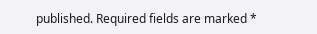published. Required fields are marked *